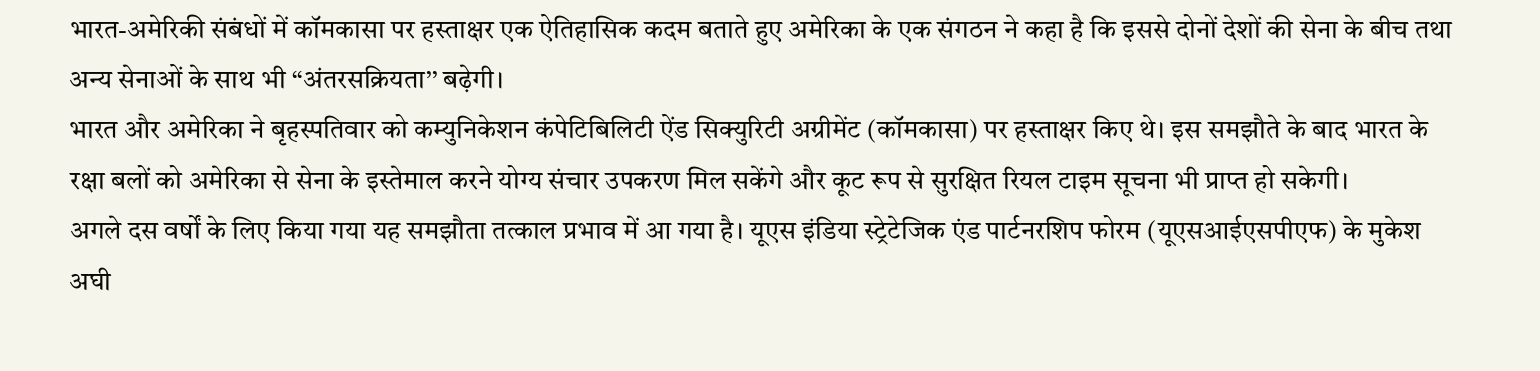भारत-अमेरिकी संबंधों में कॉमकासा पर हस्ताक्षर एक ऐतिहासिक कदम बताते हुए अमेरिका के एक संगठन ने कहा है कि इससे दोनों देशों की सेना के बीच तथा अन्य सेनाओं के साथ भी ‘‘अंतरसक्रियता’’ बढ़ेगी।
भारत और अमेरिका ने बृहस्पतिवार को कम्युनिकेशन कंपेटिबिलिटी ऐंड सिक्युरिटी अग्रीमेंट (कॉमकासा) पर हस्ताक्षर किए थे। इस समझौते के बाद भारत के रक्षा बलों को अमेरिका से सेना के इस्तेमाल करने योग्य संचार उपकरण मिल सकेंगे और कूट रूप से सुरक्षित रियल टाइम सूचना भी प्राप्त हो सकेगी।
अगले दस वर्षों के लिए किया गया यह समझौता तत्काल प्रभाव में आ गया है। यूएस इंडिया स्ट्रेटेजिक एंड पार्टनरशिप फोरम (यूएसआईएसपीएफ) के मुकेश अघी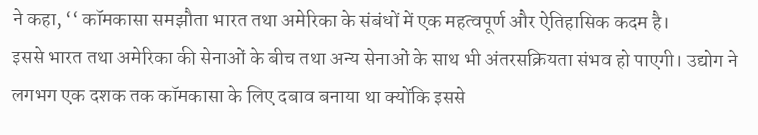ने कहा, ‘‘ कॉमकासा समझौता भारत तथा अमेरिका के संबंधों में एक महत्वपूर्ण और ऐतिहासिक कदम है।
इससे भारत तथा अमेरिका की सेनाओं के बीच तथा अन्य सेनाओं के साथ भी अंतरसक्रियता संभव हो पाएगी। उद्योग ने लगभग एक दशक तक कॉमकासा के लिए दबाव बनाया था क्योंकि इससे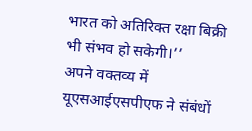भारत को अतिरिक्त रक्षा बिक्री भी संभव हो सकेगी।’’
अपने वक्तव्य में यूएसआईएसपीएफ ने संबंधों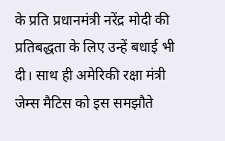के प्रति प्रधानमंत्री नरेंद्र मोदी की प्रतिबद्धता के लिए उन्हें बधाई भी दी। साथ ही अमेरिकी रक्षा मंत्री जेम्स मैटिस को इस समझौते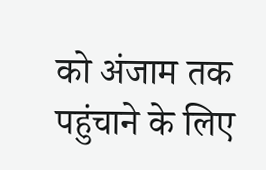को अंजाम तक पहुंचाने के लिए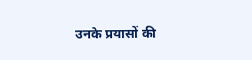उनके प्रयासों की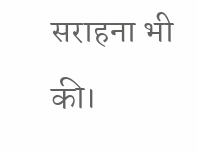सराहना भी की।